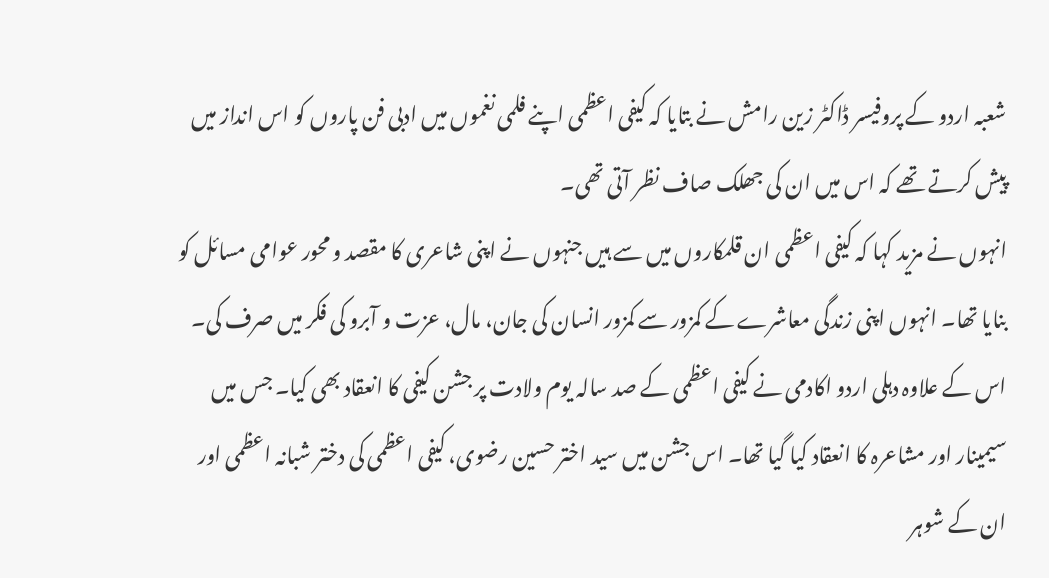شعبہ اردو کے پروفیسر ڈاکٹر زین رامش نے بتایا کہ کیفی اعظمی اپنے فلمی نغموں میں ادبی فن پاروں کو اس انداز میں پیش کرتے تھے کہ اس میں ان کی جھلک صاف نظر آتی تھی۔
انہوں نے مزید کہا کہ کیفی اعظمی ان قلمکاروں میں سے ہیں جنہوں نے اپنی شاعری کا مقصد و محور عوامی مسائل کو بنایا تھا۔ انہوں اپنی زندگی معاشرے کے کمزور سے کمزور انسان کی جان، مال، عزت و آبرو کی فکر میں صرف کی۔
اس کے علاوہ دہلی اردو اکادمی نے کیفی اعظمی کے صد سالہ یوم ولادت پر جشن کیفی کا انعقاد بھی کیا۔ جس میں سیمینار اور مشاعرہ کا انعقاد کیا گیا تھا۔ اس جشن میں سید اختر حسین رضوی، کیفی اعظمی کی دختر شبانہ اعظمی اور ان کے شوہر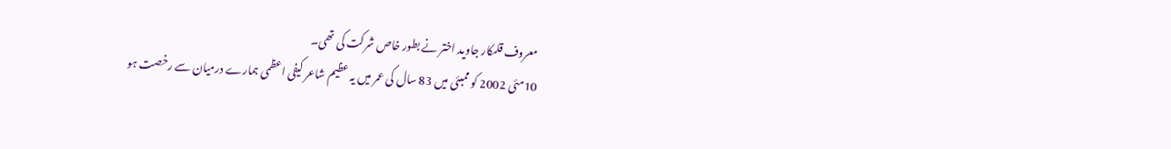معروف قلمکار جاوید اختر نے بطور خاص شرکت کی تھی۔
10مئی 2002 کو ممبئی میں 83 سال کی عمر میں یہ عظیم شاعر کیفی اعظمی ہمارے درمیان سے رخصت ہو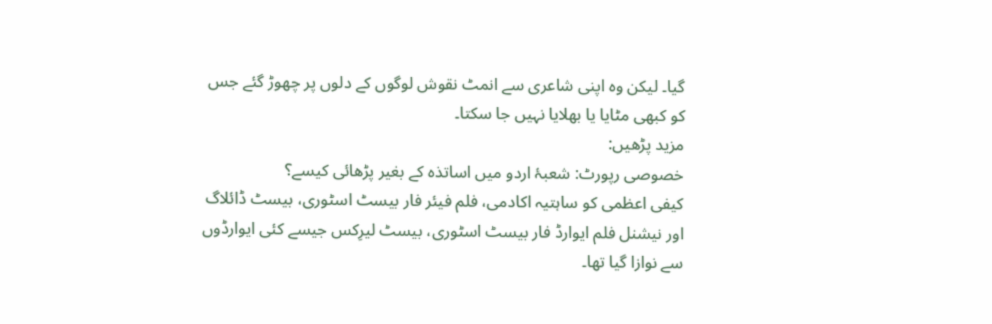گیا۔ لیکن وہ اپنی شاعری سے انمٹ نقوش لوگوں کے دلوں پر چھوڑ گئے جس کو کبھی مٹایا یا بھلایا نہیں جا سکتا۔
مزید پڑھیں:
خصوصی رپورٹ: شعبۂ اردو میں اساتذہ کے بغیر پڑھائی کیسے؟
کیفی اعظمی کو ساہتیہ اکادمی، فلم فیئر فار بیسٹ اسٹوری، بیسٹ ڈائلاگ اور نیشنل فلم ایوارڈ فار بیسٹ اسٹوری، بیسٹ لیرِکس جیسے کئی ایوارڈوں سے نوازا گیا تھا۔